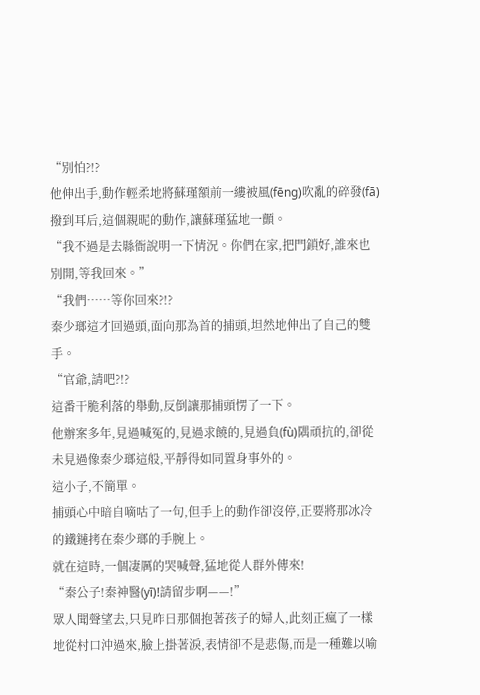“別怕?!?
他伸出手,動作輕柔地將蘇瑾額前一縷被風(fēng)吹亂的碎發(fā)撥到耳后,這個親昵的動作,讓蘇瑾猛地一顫。
“我不過是去縣衙說明一下情況。你們在家,把門鎖好,誰來也別開,等我回來。”
“我們……等你回來?!?
秦少瑯這才回過頭,面向那為首的捕頭,坦然地伸出了自己的雙手。
“官爺,請吧?!?
這番干脆利落的舉動,反倒讓那捕頭愣了一下。
他辦案多年,見過喊冤的,見過求饒的,見過負(fù)隅頑抗的,卻從未見過像秦少瑯這般,平靜得如同置身事外的。
這小子,不簡單。
捕頭心中暗自嘀咕了一句,但手上的動作卻沒停,正要將那冰冷的鐵鏈拷在秦少瑯的手腕上。
就在這時,一個凄厲的哭喊聲,猛地從人群外傳來!
“秦公子!秦神醫(yī)!請留步啊——!”
眾人聞聲望去,只見昨日那個抱著孩子的婦人,此刻正瘋了一樣地從村口沖過來,臉上掛著淚,表情卻不是悲傷,而是一種難以喻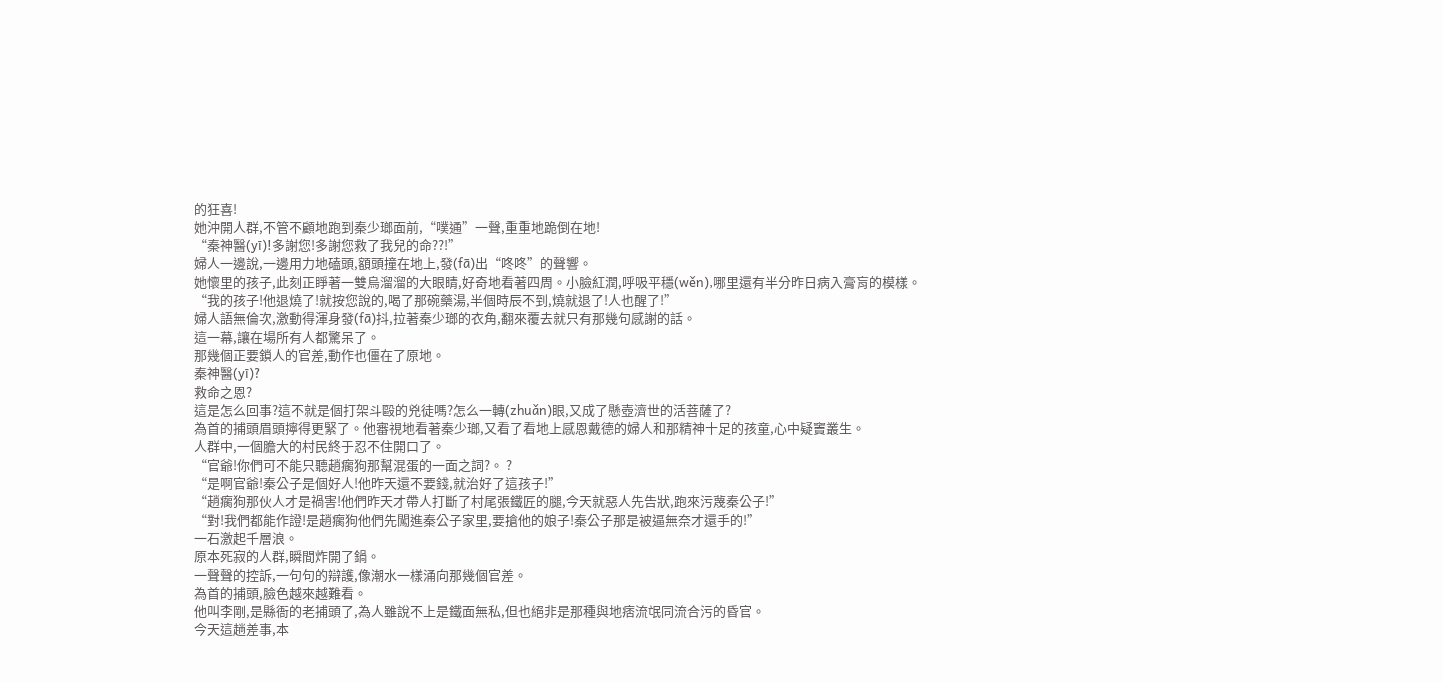的狂喜!
她沖開人群,不管不顧地跑到秦少瑯面前,“噗通”一聲,重重地跪倒在地!
“秦神醫(yī)!多謝您!多謝您救了我兒的命??!”
婦人一邊說,一邊用力地磕頭,額頭撞在地上,發(fā)出“咚咚”的聲響。
她懷里的孩子,此刻正睜著一雙烏溜溜的大眼睛,好奇地看著四周。小臉紅潤,呼吸平穩(wěn),哪里還有半分昨日病入膏肓的模樣。
“我的孩子!他退燒了!就按您說的,喝了那碗藥湯,半個時辰不到,燒就退了!人也醒了!”
婦人語無倫次,激動得渾身發(fā)抖,拉著秦少瑯的衣角,翻來覆去就只有那幾句感謝的話。
這一幕,讓在場所有人都驚呆了。
那幾個正要鎖人的官差,動作也僵在了原地。
秦神醫(yī)?
救命之恩?
這是怎么回事?這不就是個打架斗毆的兇徒嗎?怎么一轉(zhuǎn)眼,又成了懸壺濟世的活菩薩了?
為首的捕頭眉頭擰得更緊了。他審視地看著秦少瑯,又看了看地上感恩戴德的婦人和那精神十足的孩童,心中疑竇叢生。
人群中,一個膽大的村民終于忍不住開口了。
“官爺!你們可不能只聽趙瘸狗那幫混蛋的一面之詞?。 ?
“是啊官爺!秦公子是個好人!他昨天還不要錢,就治好了這孩子!”
“趙瘸狗那伙人才是禍害!他們昨天才帶人打斷了村尾張鐵匠的腿,今天就惡人先告狀,跑來污蔑秦公子!”
“對!我們都能作證!是趙瘸狗他們先闖進秦公子家里,要搶他的娘子!秦公子那是被逼無奈才還手的!”
一石激起千層浪。
原本死寂的人群,瞬間炸開了鍋。
一聲聲的控訴,一句句的辯護,像潮水一樣涌向那幾個官差。
為首的捕頭,臉色越來越難看。
他叫李剛,是縣衙的老捕頭了,為人雖說不上是鐵面無私,但也絕非是那種與地痞流氓同流合污的昏官。
今天這趟差事,本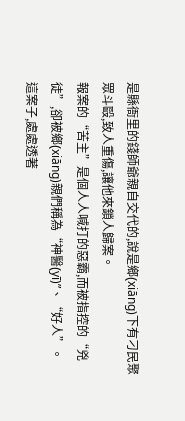是縣衙里的錢師爺親自交代的,說是鄉(xiāng)下有刁民聚眾斗毆,致人重傷,讓他來鎖人歸案。
報案的“苦主”是個人人喊打的惡霸,而被指控的“兇徒”,卻被鄉(xiāng)親們稱為“神醫(yī)”、“好人”。
這案子,處處透著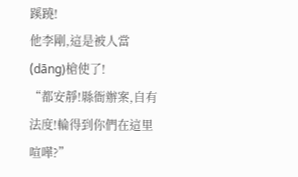蹊蹺!
他李剛,這是被人當(dāng)槍使了!
“都安靜!縣衙辦案,自有法度!輪得到你們在這里喧嘩?”